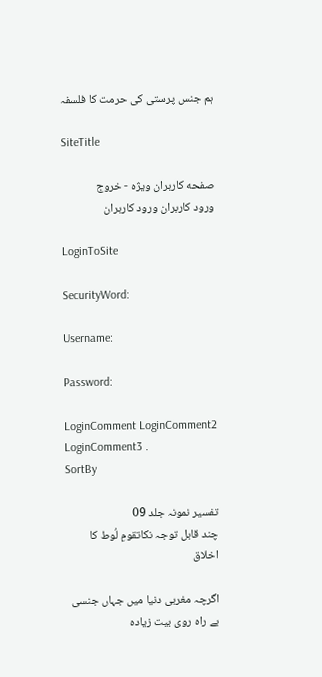ہم جنس پرستی کی حرمت کا فلسفہ

SiteTitle

صفحه کاربران ویژه - خروج
ورود کاربران ورود کاربران

LoginToSite

SecurityWord:

Username:

Password:

LoginComment LoginComment2 LoginComment3 .
SortBy

تفسیر نمونہ جلد 09
چند قابل توجہ نکاتقومِ لُوط کا اخلاق

اگرچہ مغربی دنیا میں جہاں جنسی بے راہ روی بیت زیادہ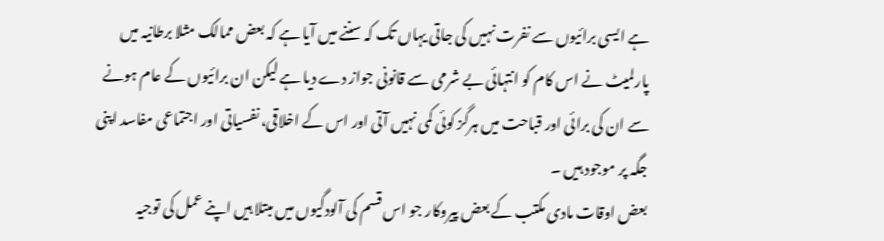ہے ایسی برائیوں سے نفرت نہیں کی جاتی یہاں تک کہ سننے میں آیا ہے کہ بعض ممالک مثلا برطانیہ میں پارلمیٹ نے اس کام کو انتہائی بے شرمی سے قانونی جواز دے دیا ہے لیکن ان برائیوں کے عام ہونے سے ان کی برائی اور قباحت میں ہرگز کوئی کمی نہیں آتی اور اس کے اخلاقی، نفسیاتی اور اجتماعی مفاسد اپنی جگہ پر موجود ہیں ۔
بعض اوقات مادی مکتب کے بعض پیروکار جو اس قسم کی آلودگیوں میں مبتلا ہیں اپنے عمل کی توجیہ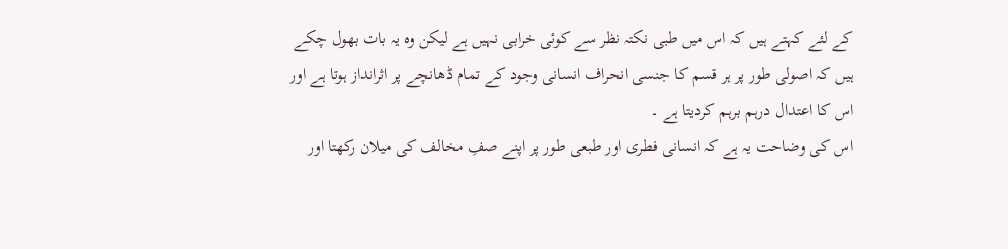کے لئے کہتے ہیں کہ اس میں طبی نکتہ نظر سے کوئی خرابی نہیں ہے لیکن وہ یہ بات بھول چکے ہیں کہ اصولی طور پر ہر قسم کا جنسی انحراف انسانی وجود کے تمام ڈھانچے پر اثرانداز ہوتا ہے اور اس کا اعتدال درہم برہم کردیتا ہے ۔
اس کی وضاحت یہ ہے کہ انسانی فطری اور طبعی طور پر اپنے صفِ مخالف کی میلان رکھتا اور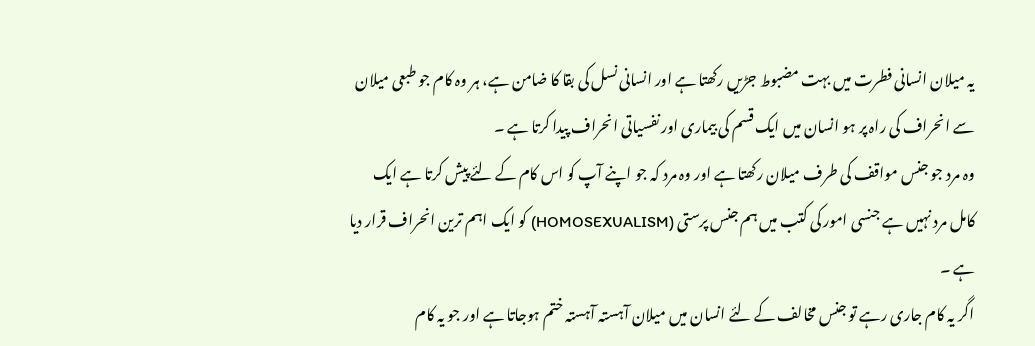یہ میلان انسانی فطرت میں بہت مضبوط جڑیں رکھتا ہے اور انسانی نسل کی بقا کا ضامن ہے، ہر وہ کام جو طبعی میلان سے انحراف کی راہ پر ہو انسان میں ایک قسم کی بیماری اور نفسیاتی انحراف پیدا کرتا ہے ۔
وہ مرد جو جنس مواقف کی طرف میلان رکھتا ہے اور وہ مرد کہ جو اپنے آپ کو اس کام کے لئے پیش کرتا ہے ایک کامل مرد نہیں ہے جنسی امور کی کتب میں ہم جنس پرستی (HOMOSEXUALISM) کو ایک اہم ترین انحراف قرار دیا ہے ۔
اگر یہ کام جاری رہے تو جنس مخالف کے لئے انسان میں میلان آہستہ آہستہ ختم ہوجاتا ہے اور جو یہ کام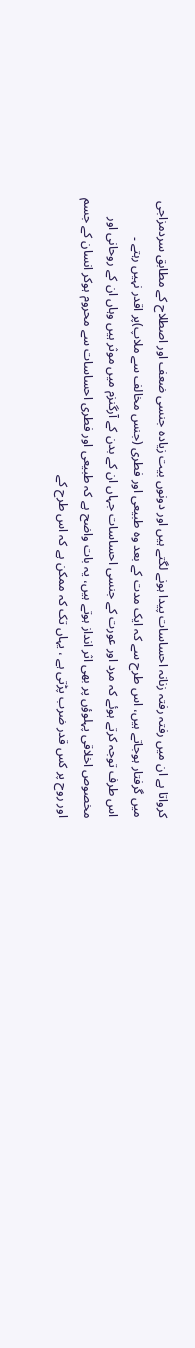کرواتا ہے ان میں رفتہ رفتہ زنانہ احساسات پیدا ہونے لگتے ہیں اور دونوں بیت زیادہ جنسی ضعف اور اصطلاح کے مطابق سردمزاجی میں گرفتار ہوجاتے ہیں، اس طرح سے کہ ایک مدت کے بعد وہ طبیعی اور فطری (جنس مخالف سے ملاپ)پر اقدر نہیں رہتے ۔
اس طرف توجہ کرتے ہوئے کہ مرد اور عورت کے جنسی احساسات جہاں ان کے بدن کے آرگنزم میں موثر ہیں وہاں ان کے روحانی اور مخصوص اخلاقی پہلوؤں پر بھی اثر انداز ہوتے ہیں، یہ بات واضح ہے کہ طبیعی اور فطری احساسات سے محروم ہوکر انسان کے جسم اور روح پر کس قدر ضرب پڑتی ہے ، یہاں تک کہ ممکن ہے کہ اس طرح کے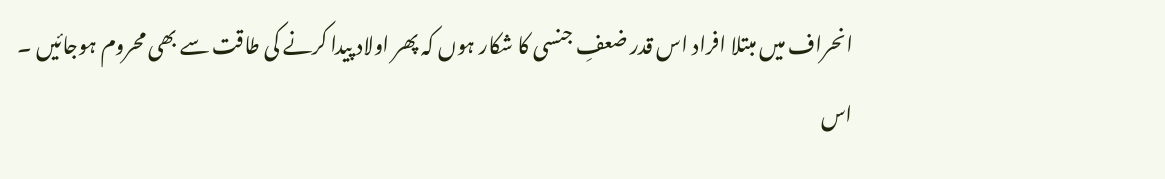انحراف میں مبتلا افراد اس قدر ضعفِ جنسی کا شکار ہوں کہ پھر اولاد پیدا کرنے کی طاقت سے بھی محروم ہوجائیں ۔
اس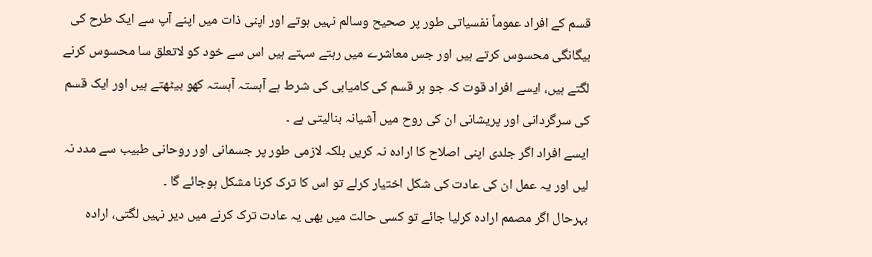قسم کے افراد عموماً نفسیاتی طور پر صحیح وسالم نہیں ہوتے اور اپنی ذات میں اپنے آپ سے ایک طرح کی بیگانگی محسوس کرتے ہیں اور جس معاشرے میں رہتے سہتے ہیں اس سے خود کو لاتعلق سا محسوس کرنے لگتے ہیں، ایسے افراد قوت کہ جو ہر قسم کی کامیابی کی شرط ہے آہستہ آہستہ کھو بیٹھتے ہیں اور ایک قسم کی سرگردانی اور پریشانی ان کی روح میں آشیانہ بنالیتی ہے ۔
ایسے افراد اگر جلدی اپنی اصلاح کا ارادہ نہ کریں بلکہ لازمی طور پر جسمانی اور روحانی طبیب سے مدد نہ لیں اور یہ عمل ان کی عادت کی شکل اختیار کرلے تو اس کا ترک کرنا مشکل ہوجائے گا ۔
بہرحال اگر مصمم ارادہ کرلیا جائے تو کسی حالت میں بھی یہ عادت ترک کرنے میں دیر نہیں لگتی، ارادہ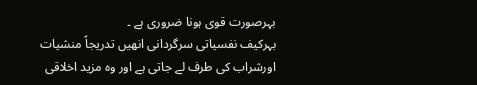بہرصورت قوی ہونا ضروری ہے ۔
بہرکیف نفسیاتی سرگردانی انھیں تدریجاً منشیات اورشراب کی طرف لے جاتی ہے اور وہ مزید اخلاقی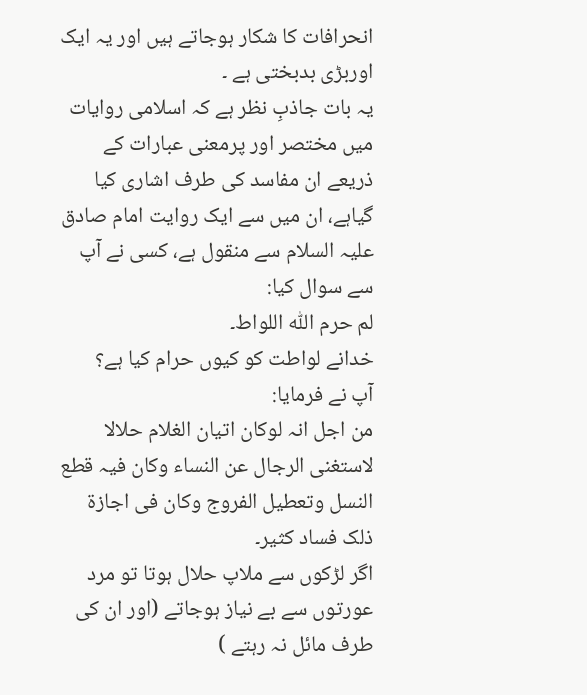انحرافات کا شکار ہوجاتے ہیں اور یہ ایک اوربڑی بدبختی ہے ۔
یہ بات جاذبِ نظر ہے کہ اسلامی روایات میں مختصر اور پرمعنی عبارات کے ذریعے ان مفاسد کی طرف اشاری کیا گیاہے، ان میں سے ایک روایت امام صادق علیہ السلام سے منقول ہے، کسی نے آپ سے سوال کیا:
لم حرم اللّٰہ اللواط۔
خدانے لواطت کو کیوں حرام کیا ہے؟
آپ نے فرمایا:
من اجل انہ لوکان اتیان الغلام حلالا لاستغنی الرجال عن النساء وکان فیہ قطع النسل وتعطیل الفروج وکان فی اجازة ذلک فساد کثیر۔
اگر لڑکوں سے ملاپ حلال ہوتا تو مرد عورتوں سے بے نیاز ہوجاتے (اور ان کی طرف مائل نہ رہتے )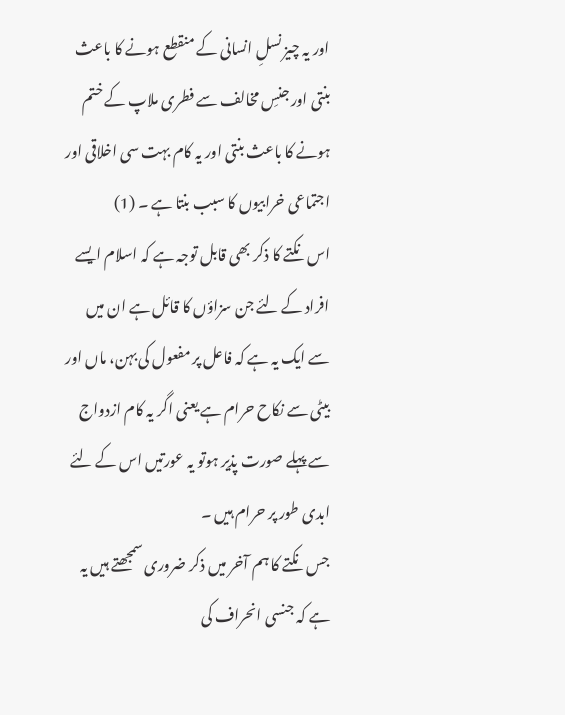اور یہ چیز نسلِ انسانی کے منقطع ہونے کا باعث بنتی اور جنسِ مخالف سے فطری ملاپ کے ختم ہونے کا باعث بنتی اور یہ کام بہت سی اخلاقی اور اجتماعی خرابیوں کا سبب بنتا ہے ۔ (1)
اس نکتے کا ذکر بھی قابل توجہ ہے کہ اسلام ایسے افراد کے لئے جن سزاؤں کا قائل ہے ان میں سے ایک یہ ہے کہ فاعل پر مفعول کی بہن، ماں اور بیٹی سے نکاح حرام ہے یعنی اگر یہ کام ازدواج سے پہلے صورت پذیر ہوتو یہ عورتیں اس کے لئے ابدی طور پر حرام ہیں ۔
جس نکتے کا ہم آخر میں ذکر ضروری سمجھتے ہیں یہ ہے کہ جنسی انحراف کی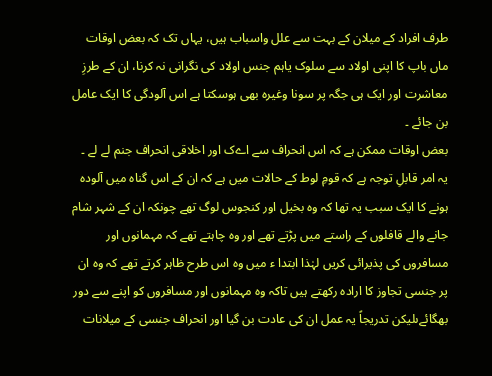طرف افراد کے میلان کے بہت سے علل واسباب ہیں، یہاں تک کہ بعض اوقات ماں باپ کا اپنی اولاد سے سلوک یاہم جنس اولاد کی نگرانی نہ کرنا، ان کے طرزِ معاشرت اور ایک ہی جگہ پر سونا وغیرہ بھی ہوسکتا ہے اس آلودگی کا ایک عامل بن جائے ۔
بعض اوقات ممکن ہے کہ اس انحراف سے اےک اور اخلاقی انحراف جنم لے لے ۔
یہ امر قابلِ توجہ ہے کہ قومِ لوط کے حالات میں ہے کہ ان کے اس گناہ میں آلودہ ہونے کا ایک سبب یہ تھا کہ وہ بخیل اور کنجوس لوگ تھے چونکہ ان کے شہر شام جانے والے قافلوں کے راستے میں پڑتے تھے اور وہ چاہتے تھے کہ مہمانوں اور مسافروں کی پذیرائی کریں لہٰذا ابتدا ء میں وہ اس طرح ظاہر کرتے تھے کہ وہ ان پر جنسی تجاوز کا ارادہ رکھتے ہیں تاکہ وہ مہمانوں اور مسافروں کو اپنے سے دور بھگائےںلیکن تدریجاً یہ عمل ان کی عادت بن گیا اور انحراف جنسی کے میلانات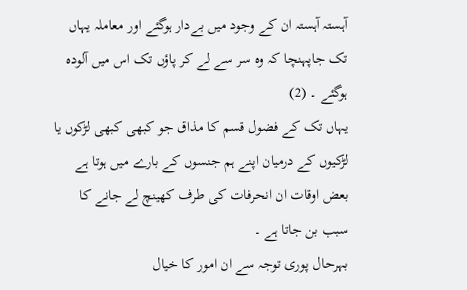آہستہ آہستہ ان کے وجود میں بےدار ہوگئے اور معاملہ یہاں تک جاپہنچا کہ وہ سر سے لے کر پاؤں تک اس میں آلودہ ہوگئے ۔ (2)
یہاں تک کے فضول قسم کا مذاق جو کبھی کبھی لڑکوں یا لڑکیوں کے درمیان اپنے ہم جنسوں کے بارے میں ہوتا ہے بعض اوقات ان انحرفات کی طرف کھینچ لے جانے کا سبب بن جاتا ہے ۔
بہرحال پوری توجہ سے ان امور کا خیال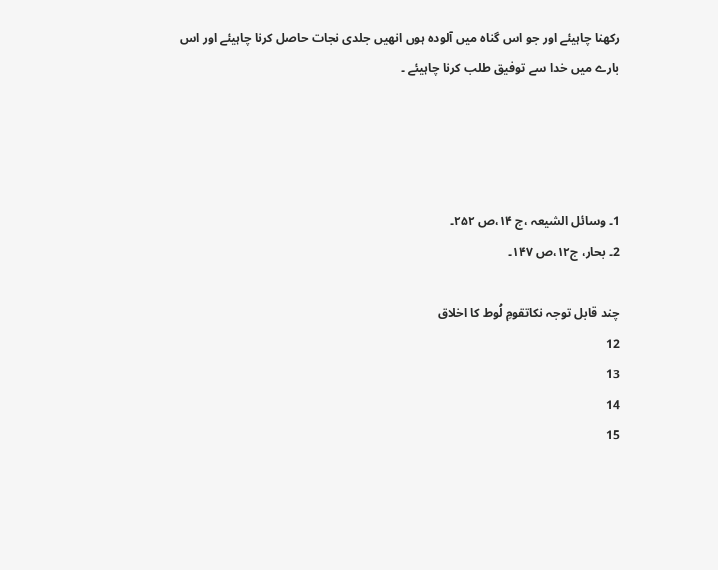رکھنا چاہیئے اور جو اس گناہ میں آلودہ ہوں انھیں جلدی نجات حاصل کرنا چاہیئے اور اس بارے میں خدا سے توفیق طلب کرنا چاہیئے ۔




1۔ وسائل الشیعہ ،ج ۱۴،ص ۲۵۲۔
2۔ بحار، ج۱۲،ص ۱۴۷۔

چند قابل توجہ نکاتقومِ لُوط کا اخلاق
12
13
14
15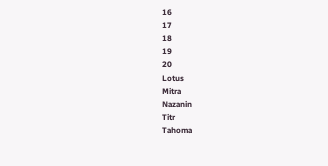16
17
18
19
20
Lotus
Mitra
Nazanin
Titr
Tahoma